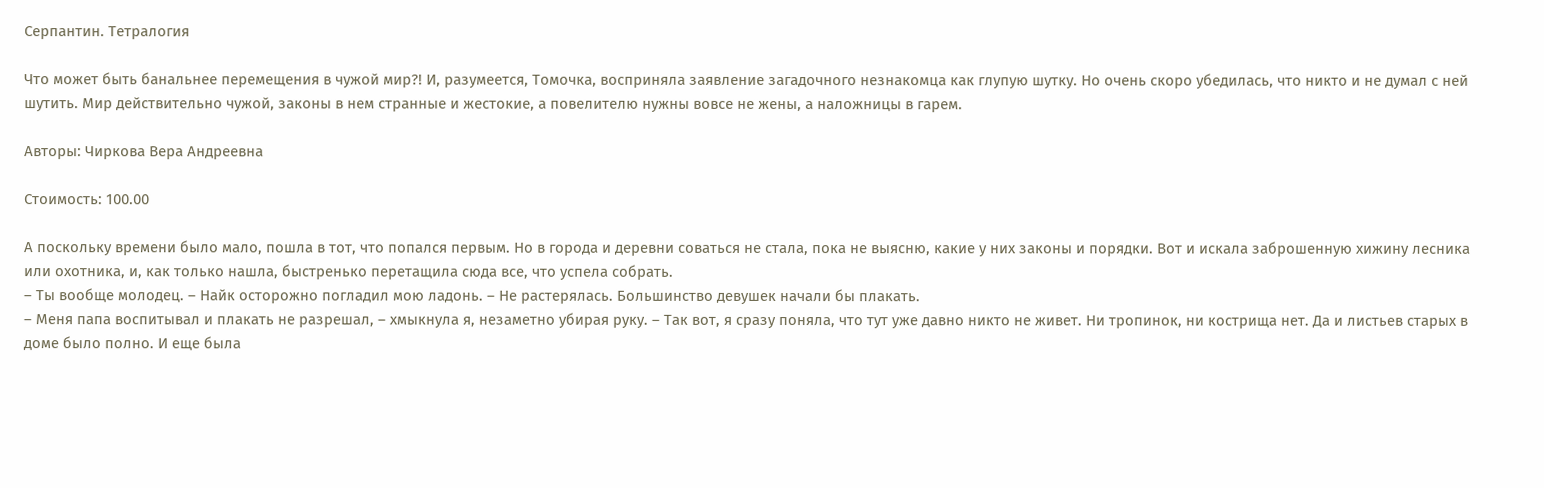Серпантин. Тетралогия

Что может быть банальнее перемещения в чужой мир?! И, разумеется, Томочка, восприняла заявление загадочного незнакомца как глупую шутку. Но очень скоро убедилась, что никто и не думал с ней шутить. Мир действительно чужой, законы в нем странные и жестокие, а повелителю нужны вовсе не жены, а наложницы в гарем.

Авторы: Чиркова Вера Андреевна

Стоимость: 100.00

А поскольку времени было мало, пошла в тот, что попался первым. Но в города и деревни соваться не стала, пока не выясню, какие у них законы и порядки. Вот и искала заброшенную хижину лесника или охотника, и, как только нашла, быстренько перетащила сюда все, что успела собрать.
– Ты вообще молодец. – Найк осторожно погладил мою ладонь. – Не растерялась. Большинство девушек начали бы плакать.
– Меня папа воспитывал и плакать не разрешал, – хмыкнула я, незаметно убирая руку. – Так вот, я сразу поняла, что тут уже давно никто не живет. Ни тропинок, ни кострища нет. Да и листьев старых в доме было полно. И еще была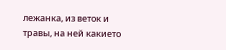лежанка, из веток и травы, на ней какието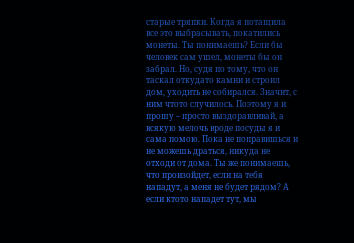старые тряпки. Когда я потащила все это выбрасывать, покатились монеты. Ты понимаешь? Если бы человек сам ушел, монеты бы он забрал. Но, судя по тому, что он таскал откудато камни и строил дом, уходить не собирался. Значит, с ним чтото случилось. Поэтому я и прошу – просто выздоравливай, а всякую мелочь вроде посуды я и сама помою. Пока не поправишься и не можешь драться, никуда не отходи от дома. Ты же понимаешь, что произойдет, если на тебя нападут, а меня не будет рядом? А если ктото нападет тут, мы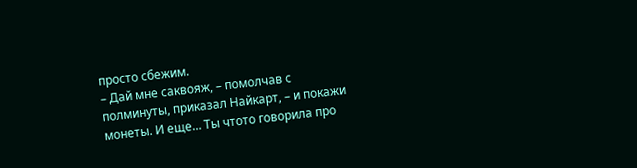просто сбежим.
– Дай мне саквояж, – помолчав с полминуты, приказал Найкарт, – и покажи монеты. И еще… Ты чтото говорила про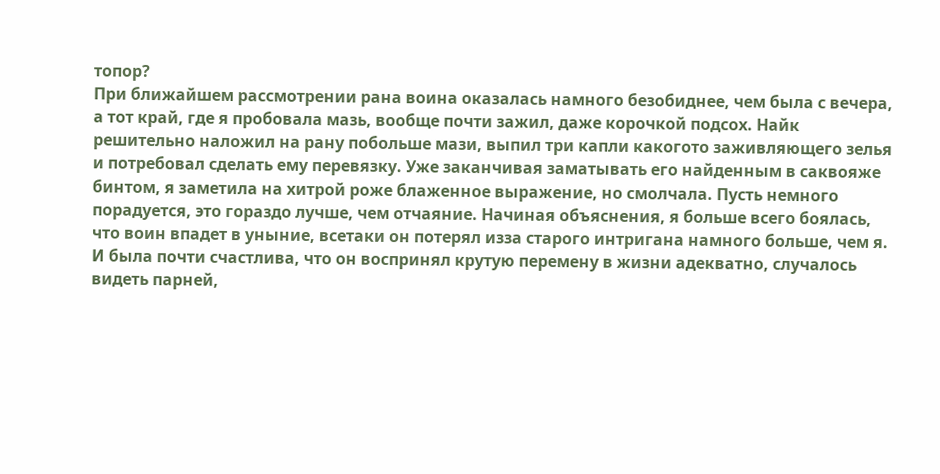топор?
При ближайшем рассмотрении рана воина оказалась намного безобиднее, чем была с вечера, а тот край, где я пробовала мазь, вообще почти зажил, даже корочкой подсох. Найк решительно наложил на рану побольше мази, выпил три капли какогото заживляющего зелья и потребовал сделать ему перевязку. Уже заканчивая заматывать его найденным в саквояже бинтом, я заметила на хитрой роже блаженное выражение, но смолчала. Пусть немного порадуется, это гораздо лучше, чем отчаяние. Начиная объяснения, я больше всего боялась, что воин впадет в уныние, всетаки он потерял изза старого интригана намного больше, чем я. И была почти счастлива, что он воспринял крутую перемену в жизни адекватно, случалось видеть парней,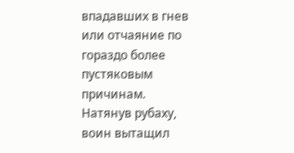впадавших в гнев или отчаяние по гораздо более пустяковым причинам.
Натянув рубаху, воин вытащил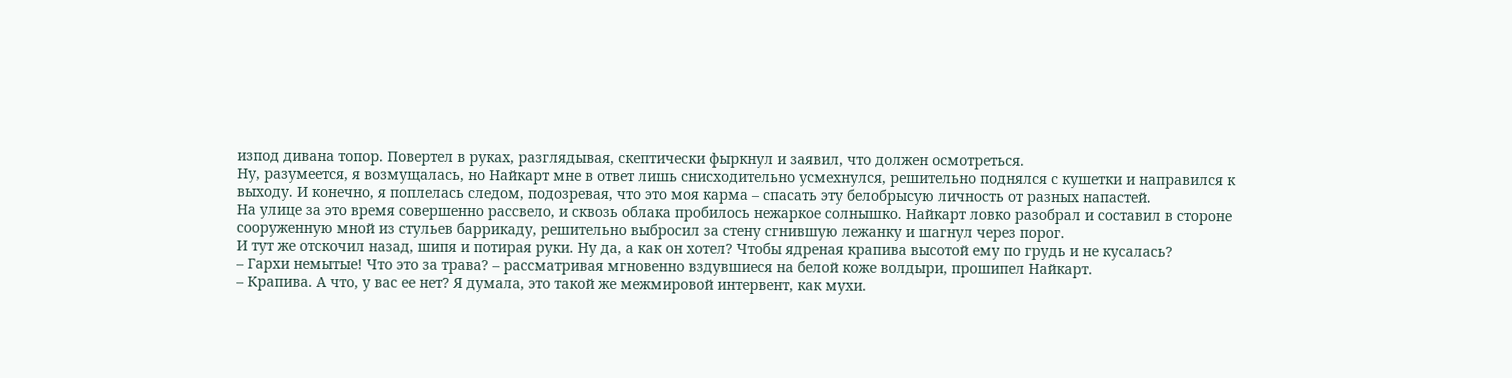изпод дивана топор. Повертел в руках, разглядывая, скептически фыркнул и заявил, что должен осмотреться.
Ну, разумеется, я возмущалась, но Найкарт мне в ответ лишь снисходительно усмехнулся, решительно поднялся с кушетки и направился к выходу. И конечно, я поплелась следом, подозревая, что это моя карма – спасать эту белобрысую личность от разных напастей.
На улице за это время совершенно рассвело, и сквозь облака пробилось нежаркое солнышко. Найкарт ловко разобрал и составил в стороне сооруженную мной из стульев баррикаду, решительно выбросил за стену сгнившую лежанку и шагнул через порог.
И тут же отскочил назад, шипя и потирая руки. Ну да, а как он хотел? Чтобы ядреная крапива высотой ему по грудь и не кусалась?
– Гархи немытые! Что это за трава? – рассматривая мгновенно вздувшиеся на белой коже волдыри, прошипел Найкарт.
– Крапива. А что, у вас ее нет? Я думала, это такой же межмировой интервент, как мухи.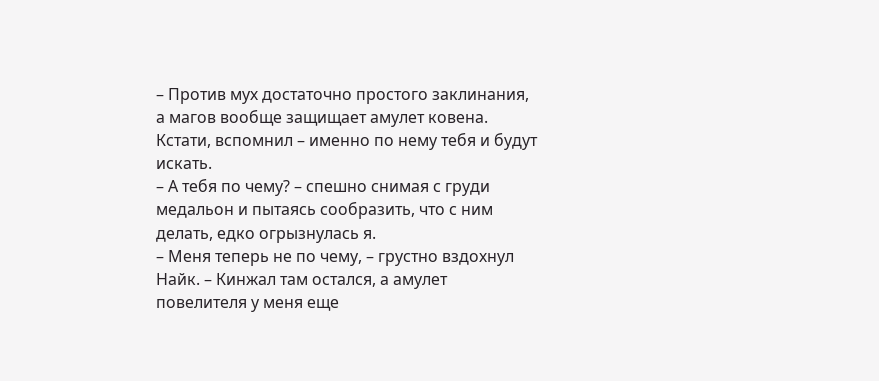– Против мух достаточно простого заклинания, а магов вообще защищает амулет ковена. Кстати, вспомнил – именно по нему тебя и будут искать.
– А тебя по чему? – спешно снимая с груди медальон и пытаясь сообразить, что с ним делать, едко огрызнулась я.
– Меня теперь не по чему, – грустно вздохнул Найк. – Кинжал там остался, а амулет повелителя у меня еще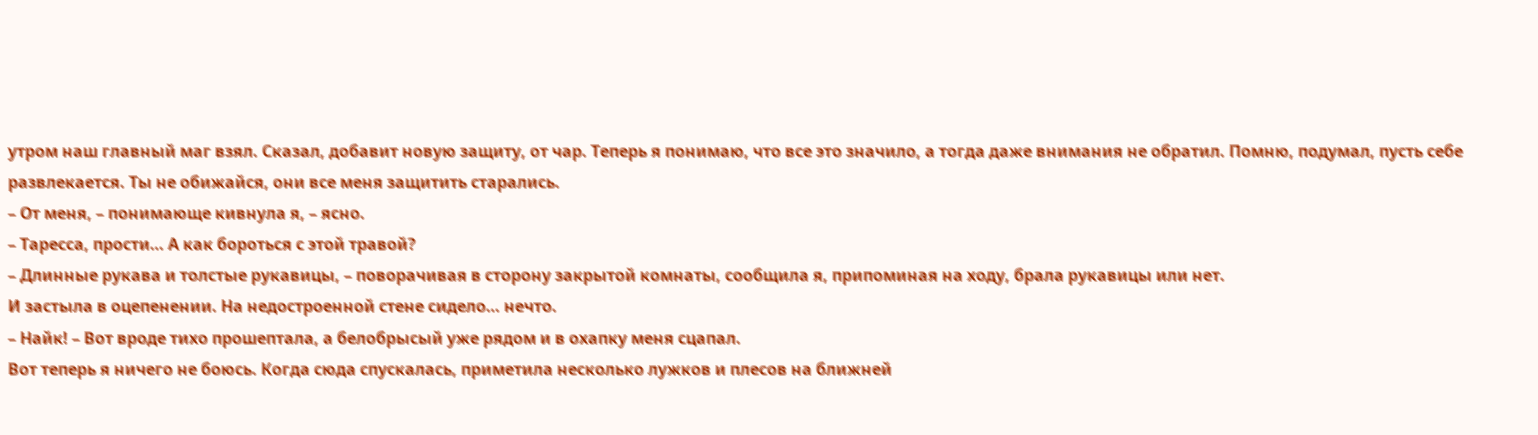утром наш главный маг взял. Сказал, добавит новую защиту, от чар. Теперь я понимаю, что все это значило, а тогда даже внимания не обратил. Помню, подумал, пусть себе развлекается. Ты не обижайся, они все меня защитить старались.
– От меня, – понимающе кивнула я, – ясно.
– Таресса, прости… А как бороться с этой травой?
– Длинные рукава и толстые рукавицы, – поворачивая в сторону закрытой комнаты, сообщила я, припоминая на ходу, брала рукавицы или нет.
И застыла в оцепенении. На недостроенной стене сидело… нечто.
– Найк! – Вот вроде тихо прошептала, а белобрысый уже рядом и в охапку меня сцапал.
Вот теперь я ничего не боюсь. Когда сюда спускалась, приметила несколько лужков и плесов на ближней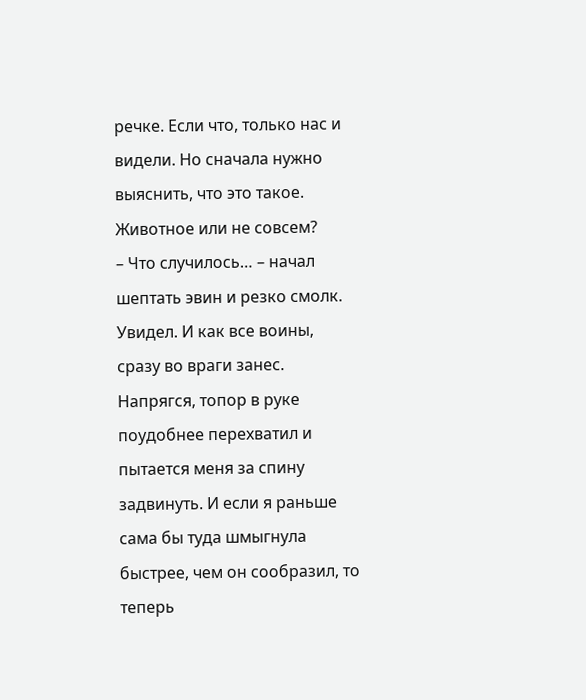речке. Если что, только нас и видели. Но сначала нужно выяснить, что это такое. Животное или не совсем?
– Что случилось… – начал шептать эвин и резко смолк.
Увидел. И как все воины, сразу во враги занес. Напрягся, топор в руке поудобнее перехватил и пытается меня за спину задвинуть. И если я раньше сама бы туда шмыгнула быстрее, чем он сообразил, то теперь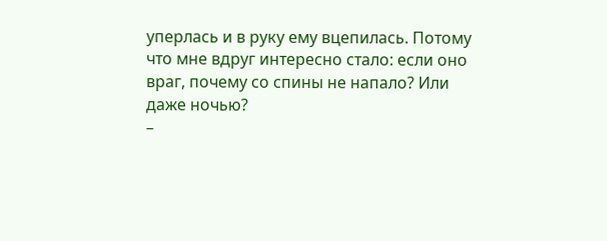уперлась и в руку ему вцепилась. Потому что мне вдруг интересно стало: если оно враг, почему со спины не напало? Или даже ночью?
–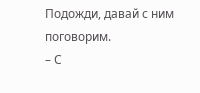Подожди, давай с ним поговорим.
– С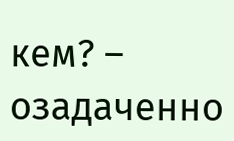кем? – озадаченно